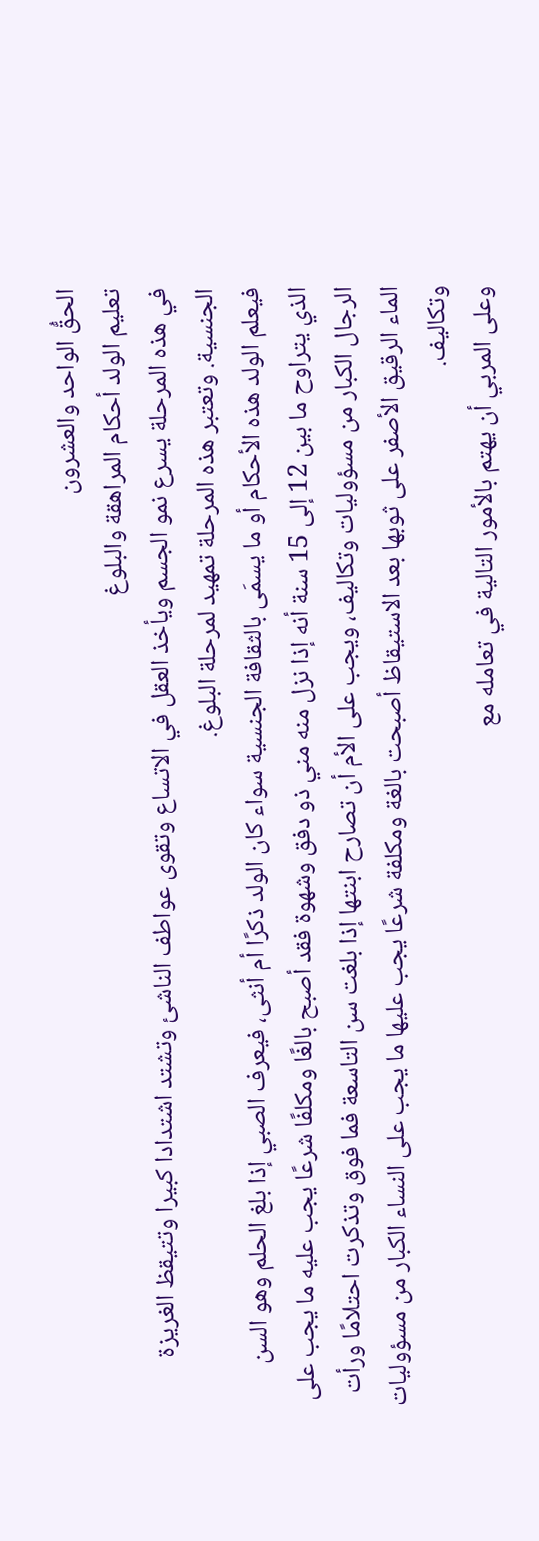الحقُّ الواحد والعشرون
تعليم الولد أحكام المراهقة والبلوغ
في هذه المرحلة يسرع نمو الجسم ويأخذ العقل في الاتساع وتقوى عواطف الناشئ وتشتد اشتدادا كبيرا وتتيقظ الغريزة الجنسية. وتعتبر هذه المرحلة تمهيد لمرحلة البلوغ.
فيعلم الولد هذه الأحكام أو ما يسمَى بالثقافة الجنسية سواء كان الولد ذكرًا أم أنثى، فيعرف الصبي إذا بلغ الحلم وهو السن الذي يتراوح ما بين 12 إلى 15 سنة أنه إذا نزل منه مني ذو دفق وشهوة فقد أصبح بالغًا ومكلفًا شرعًا يجب عليه ما يجب على الرجال الكبار من مسؤوليات وتكاليف، ويجب على الأم أن تصارح ابنتها إذا بلغت سن التاسعة فما فوق وتذكرت احتلامًا ورأت الماء الرقيق الأصفر على ثوبها بعد الاستيقاظ أصبحت بالغة ومكلفة شرعًا يجب عليها ما يجب على النساء الكبار من مسؤوليات وتكاليف.
وعلى المربي أن يهتم بالأمور التالية في تعامله مع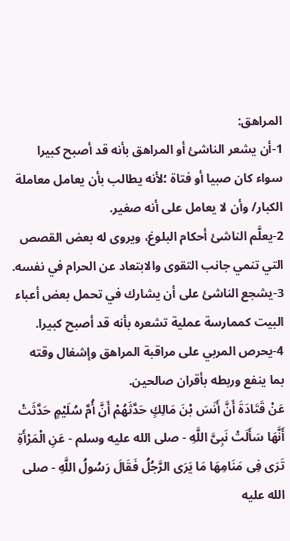المراهق:
1-أن يشعر الناشئ أو المراهق بأنه قد أصبح كبيرا سواء كان صبيا أو فتاة ؛لأنه يطالب بأن يعامل معاملة الكبار/ وأن لا يعامل على أنه صغير.
2-يعلَّم الناشئ أحكام البلوغ، ويروى له بعض القصص التي تنمي جانب التقوى والابتعاد عن الحرام في نفسه.
3-يشجع الناشئ على أن يشارك في تحمل بعض أعباء البيت كممارسة عملية تشعره بأنه قد أصبح كبيرا.
4-يحرص المربي على مراقبة المراهق وإشغال وقته بما ينفع وربطه بأقران صالحين.
عَنْ قَتَادَةَ أَنَّ أَنَسَ بْنَ مَالِكٍ حَدَّثَهُمْ أَنَّ أُمَّ سُلَيْمٍ حَدَّثَتْ أَنَّهَا سَأَلَتْ نَبِىَّ اللَّهِ - صلى الله عليه وسلم - عَنِ الْمَرْأَةِ تَرَى فِى مَنَامِهَا مَا يَرَى الرَّجُلُ فَقَالَ رَسُولُ اللَّهِ - صلى الله عليه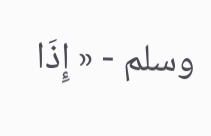وسلم - « إِذَا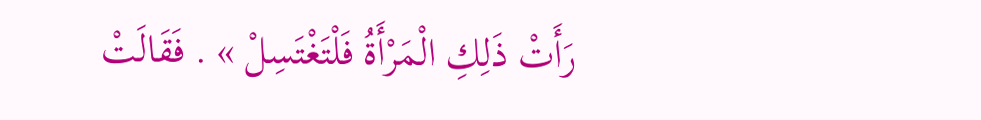رَأَتْ ذَلِكِ الْمَرْأَةُ فَلْتَغْتَسِلْ » . فَقَالَتْ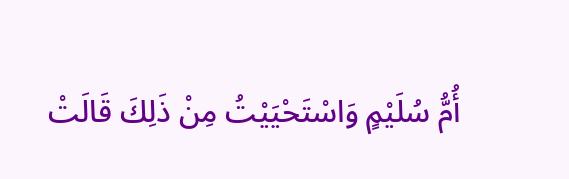أُمُّ سُلَيْمٍ وَاسْتَحْيَيْتُ مِنْ ذَلِكَ قَالَتْ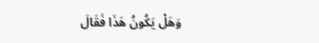وَهَلْ يَكُونُ هَذَا فَقَالَ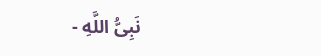نَبِىُّ اللَّهِ -